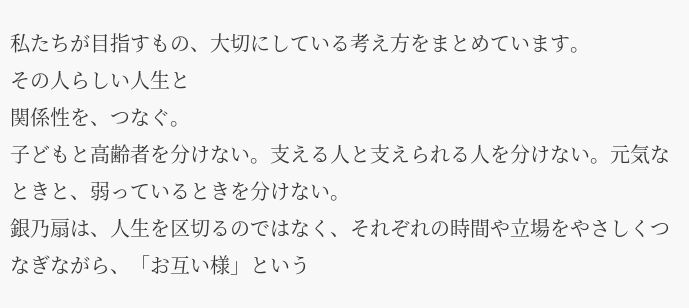私たちが目指すもの、大切にしている考え方をまとめています。
その人らしい人生と
関係性を、つなぐ。
子どもと高齢者を分けない。支える人と支えられる人を分けない。元気なときと、弱っているときを分けない。
銀乃扇は、人生を区切るのではなく、それぞれの時間や立場をやさしくつなぎながら、「お互い様」という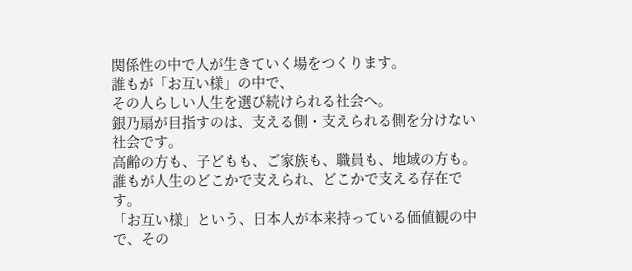関係性の中で人が生きていく場をつくります。
誰もが「お互い様」の中で、
その人らしい人生を選び続けられる社会へ。
銀乃扇が目指すのは、支える側・支えられる側を分けない社会です。
高齢の方も、子どもも、ご家族も、職員も、地域の方も。誰もが人生のどこかで支えられ、どこかで支える存在です。
「お互い様」という、日本人が本来持っている価値観の中で、その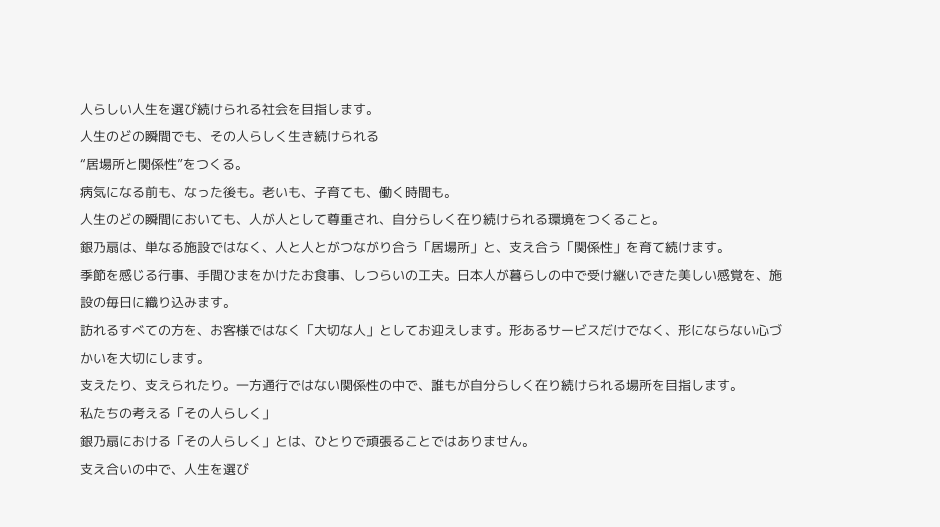人らしい人生を選び続けられる社会を目指します。
人生のどの瞬間でも、その人らしく生き続けられる
“居場所と関係性”をつくる。
病気になる前も、なった後も。老いも、子育ても、働く時間も。
人生のどの瞬間においても、人が人として尊重され、自分らしく在り続けられる環境をつくること。
銀乃扇は、単なる施設ではなく、人と人とがつながり合う「居場所」と、支え合う「関係性」を育て続けます。
季節を感じる行事、手間ひまをかけたお食事、しつらいの工夫。日本人が暮らしの中で受け継いできた美しい感覚を、施設の毎日に織り込みます。
訪れるすべての方を、お客様ではなく「大切な人」としてお迎えします。形あるサービスだけでなく、形にならない心づかいを大切にします。
支えたり、支えられたり。一方通行ではない関係性の中で、誰もが自分らしく在り続けられる場所を目指します。
私たちの考える「その人らしく」
銀乃扇における「その人らしく」とは、ひとりで頑張ることではありません。
支え合いの中で、人生を選び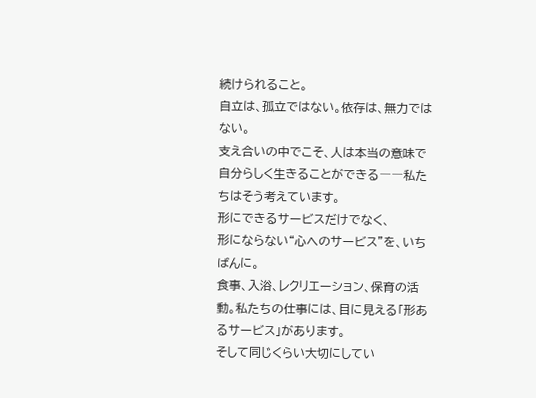続けられること。
自立は、孤立ではない。依存は、無力ではない。
支え合いの中でこそ、人は本当の意味で自分らしく生きることができる――私たちはそう考えています。
形にできるサービスだけでなく、
形にならない“心へのサービス”を、いちばんに。
食事、入浴、レクリエーション、保育の活動。私たちの仕事には、目に見える「形あるサービス」があります。
そして同じくらい大切にしてい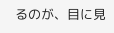るのが、目に見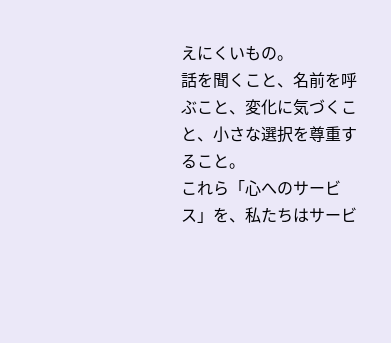えにくいもの。
話を聞くこと、名前を呼ぶこと、変化に気づくこと、小さな選択を尊重すること。
これら「心へのサービス」を、私たちはサービ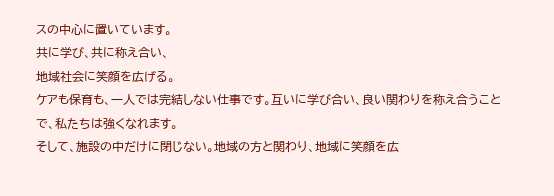スの中心に置いています。
共に学び、共に称え合い、
地域社会に笑顔を広げる。
ケアも保育も、一人では完結しない仕事です。互いに学び合い、良い関わりを称え合うことで、私たちは強くなれます。
そして、施設の中だけに閉じない。地域の方と関わり、地域に笑顔を広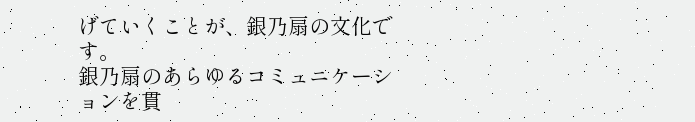げていくことが、銀乃扇の文化です。
銀乃扇のあらゆるコミュニケーションを貫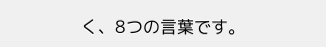く、8つの言葉です。